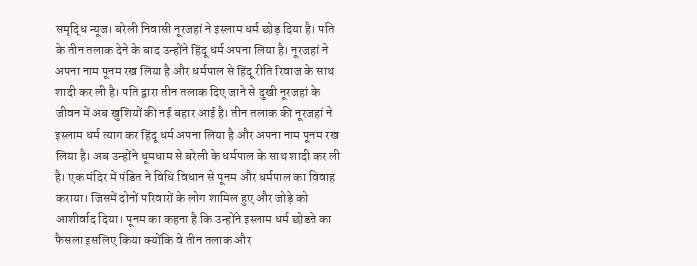समृद्धि न्यूज। बरेली निवासी नूरजहां ने इस्लाम धर्म छोड़ दिया है। पति के तीन तलाक देने के बाद उन्होंने हिंदू धर्म अपना लिया है। नूरजहां ने अपना नाम पूनम रख लिया है और धर्मपाल से हिंदू रीति रिवाज के साथ शादी कर ली है। पति द्वारा तीन तलाक दिए जाने से दुखी नूरजहां के जीवन में अब खुशियों की नई बहार आई है। तीन तलाक की नूरजहां ने इस्लाम धर्म त्याग कर हिंदू धर्म अपना लिया है और अपना नाम पूनम रख लिया है। अब उन्होंने धूमधाम से बरेली के धर्मपाल के साथ शादी कर ली है। एक मंदिर में पंडित ने विधि विधान से पूनम और धर्मपाल का विवाह कराया। जिसमें दोनों परिवारों के लोग शामिल हुए और जोड़े को आशीर्वाद दिया। पूनम का कहना है कि उन्होंने इस्लाम धर्म छोडऩे का फैसला इसलिए किया क्योंकि वे तीन तलाक और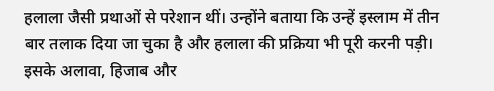हलाला जैसी प्रथाओं से परेशान थीं। उन्होंने बताया कि उन्हें इस्लाम में तीन बार तलाक दिया जा चुका है और हलाला की प्रक्रिया भी पूरी करनी पड़ी। इसके अलावा, हिजाब और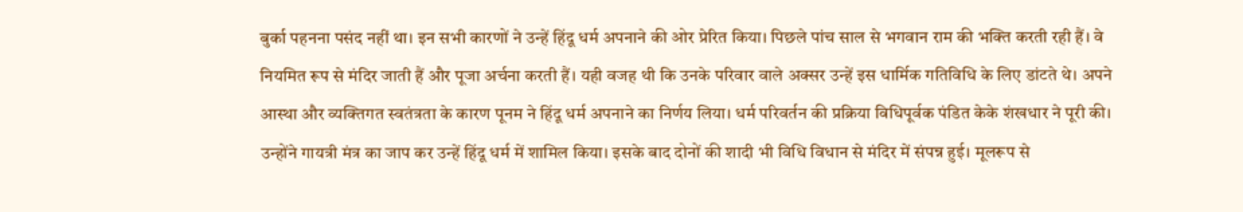बुर्का पहनना पसंद नहीं था। इन सभी कारणों ने उन्हें हिंदू धर्म अपनाने की ओर प्रेरित किया। पिछले पांच साल से भगवान राम की भक्ति करती रही हैं। वे नियमित रूप से मंदिर जाती हैं और पूजा अर्चना करती हैं। यही वजह थी कि उनके परिवार वाले अक्सर उन्हें इस धार्मिक गतिविधि के लिए डांटते थे। अपने आस्था और व्यक्तिगत स्वतंत्रता के कारण पूनम ने हिंदू धर्म अपनाने का निर्णय लिया। धर्म परिवर्तन की प्रक्रिया विधिपूर्वक पंडित केके शंखधार ने पूरी की। उन्होंने गायत्री मंत्र का जाप कर उन्हें हिंदू धर्म में शामिल किया। इसके बाद दोनों की शादी भी विधि विधान से मंदिर में संपन्न हुई। मूलरूप से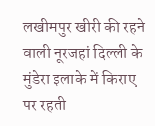लखीमपुर खीरी की रहने वाली नूरजहां दिल्ली के मुंडेरा इलाके में किराए पर रहती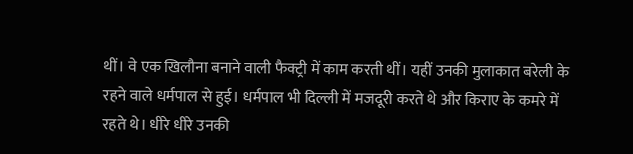थीं। वे एक खिलौना बनाने वाली फैक्ट्री में काम करती थीं। यहीं उनकी मुलाकात बरेली के रहने वाले धर्मपाल से हुई। धर्मपाल भी दिल्ली में मजदूरी करते थे और किराए के कमरे में रहते थे। धीरे धीरे उनकी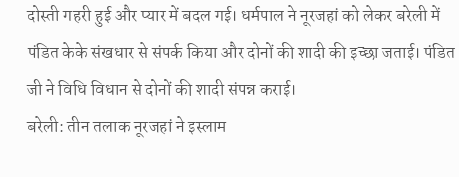दोस्ती गहरी हुई और प्यार में बदल गई। धर्मपाल ने नूरजहां को लेकर बरेली में पंडित केके संखधार से संपर्क किया और दोनों की शादी की इच्छा जताई। पंडित जी ने विधि विधान से दोनों की शादी संपन्न कराई।
बरेली: तीन तलाक नूरजहां ने इस्लाम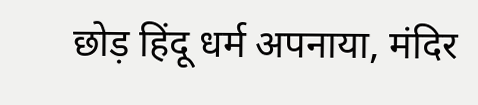छोड़ हिंदू धर्म अपनाया, मंदिर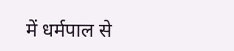में धर्मपाल से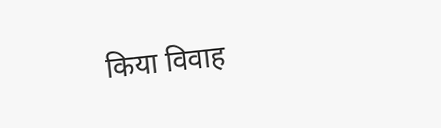किया विवाह